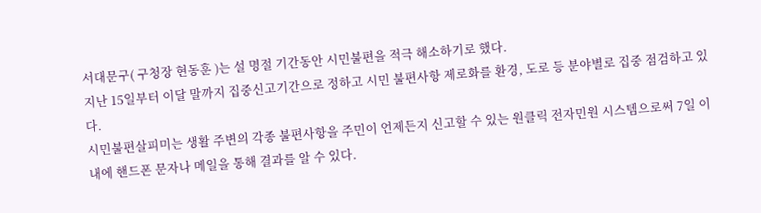서대문구( 구청장 현동훈 )는 설 명절 기간동안 시민불편을 적극 해소하기로 했다.
지난 15일부터 이달 말까지 집중신고기간으로 정하고 시민 불편사항 제로화를 환경, 도로 등 분야별로 집중 점검하고 있다.
시민불편살피미는 생활 주변의 각종 불편사항을 주민이 언제든지 신고할 수 있는 원클릭 전자민원 시스템으로써 7일 이내에 핸드폰 문자나 메일을 통해 결과를 알 수 있다.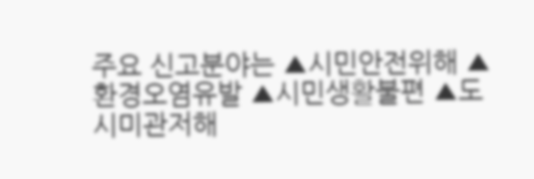주요 신고분야는 ▲시민안전위해 ▲환경오염유발 ▲시민생활불편 ▲도시미관저해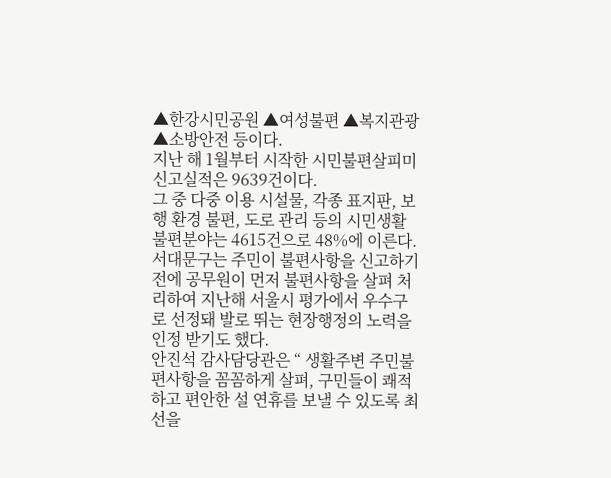▲한강시민공원 ▲여성불편 ▲복지관광 ▲소방안전 등이다.
지난 해 1월부터 시작한 시민불편살피미 신고실적은 9639건이다.
그 중 다중 이용 시설물, 각종 표지판, 보행 환경 불편, 도로 관리 등의 시민생활 불편분야는 4615건으로 48%에 이른다.
서대문구는 주민이 불편사항을 신고하기 전에 공무원이 먼저 불편사항을 살펴 처리하여 지난해 서울시 평가에서 우수구로 선정돼 발로 뛰는 현장행정의 노력을 인정 받기도 했다.
안진석 감사담당관은 “ 생활주변 주민불편사항을 꼼꼼하게 살펴, 구민들이 쾌적하고 편안한 설 연휴를 보낼 수 있도록 최선을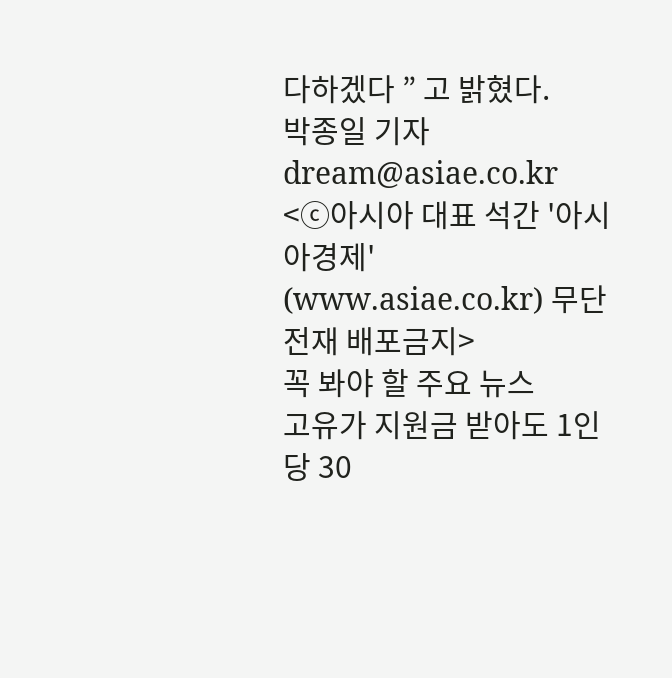다하겠다 ” 고 밝혔다.
박종일 기자 dream@asiae.co.kr
<ⓒ아시아 대표 석간 '아시아경제' (www.asiae.co.kr) 무단전재 배포금지>
꼭 봐야 할 주요 뉴스
고유가 지원금 받아도 1인당 30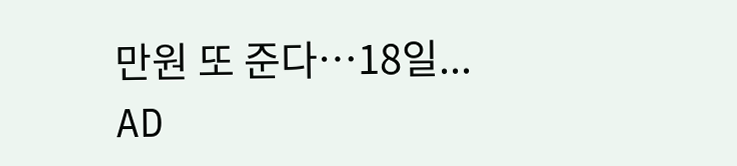만원 또 준다…18일...
AD